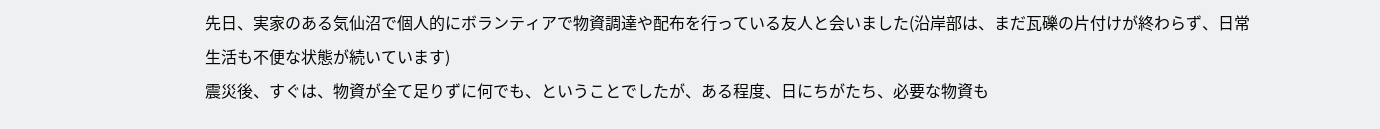先日、実家のある気仙沼で個人的にボランティアで物資調達や配布を行っている友人と会いました(沿岸部は、まだ瓦礫の片付けが終わらず、日常生活も不便な状態が続いています)
震災後、すぐは、物資が全て足りずに何でも、ということでしたが、ある程度、日にちがたち、必要な物資も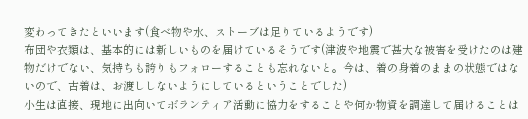変わってきたといいます(食べ物や水、ストーブは足りているようです)
布団や衣類は、基本的には新しいものを届けているそうです(津波や地震で甚大な被害を受けたのは建物だけでない、気持ちも誇りもフォローすることも忘れないと。今は、着の身着のままの状態ではないので、古着は、お渡ししないようにしているということでした)
小生は直接、現地に出向いてボランティア活動に協力をすることや何か物資を調達して届けることは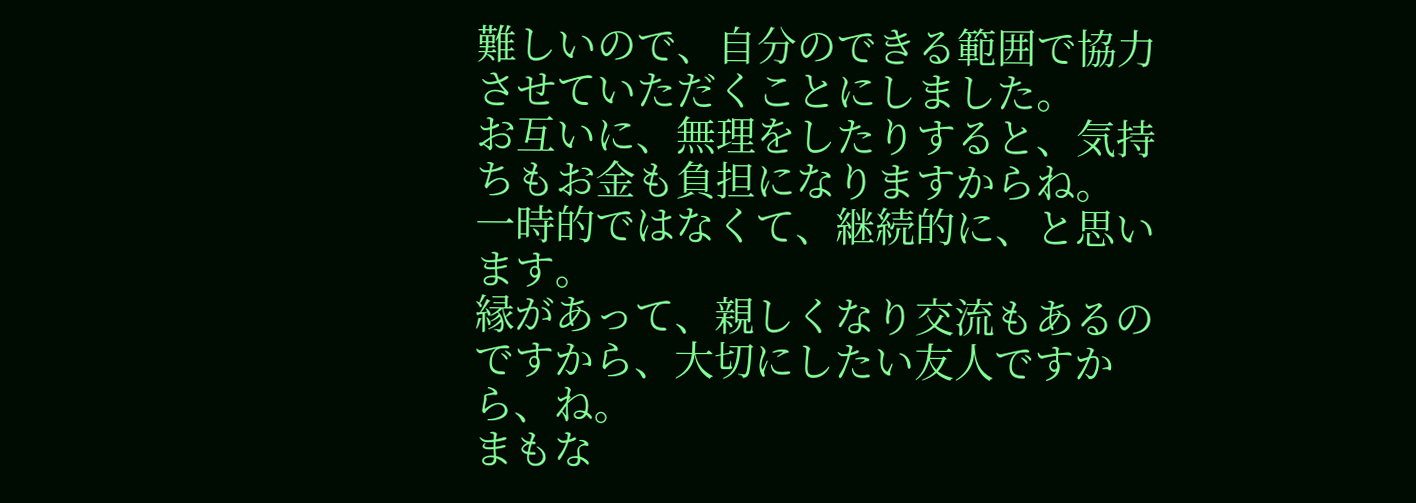難しいので、自分のできる範囲で協力させていただくことにしました。
お互いに、無理をしたりすると、気持ちもお金も負担になりますからね。
一時的ではなくて、継続的に、と思います。
縁があって、親しくなり交流もあるのですから、大切にしたい友人ですから、ね。
まもな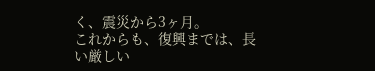く、震災から3ヶ月。
これからも、復興までは、長い厳しい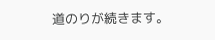道のりが続きます。